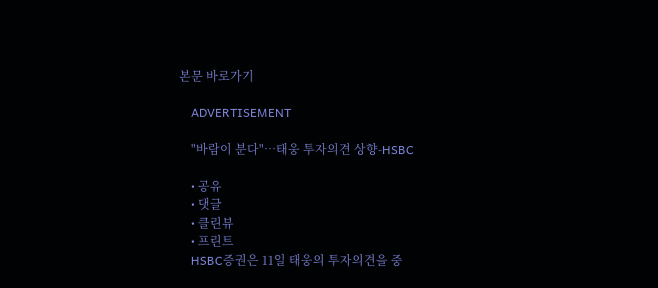본문 바로가기

    ADVERTISEMENT

    "바람이 분다"…태웅 투자의견 상향-HSBC

    • 공유
    • 댓글
    • 클린뷰
    • 프린트
    HSBC증권은 11일 태웅의 투자의견을 중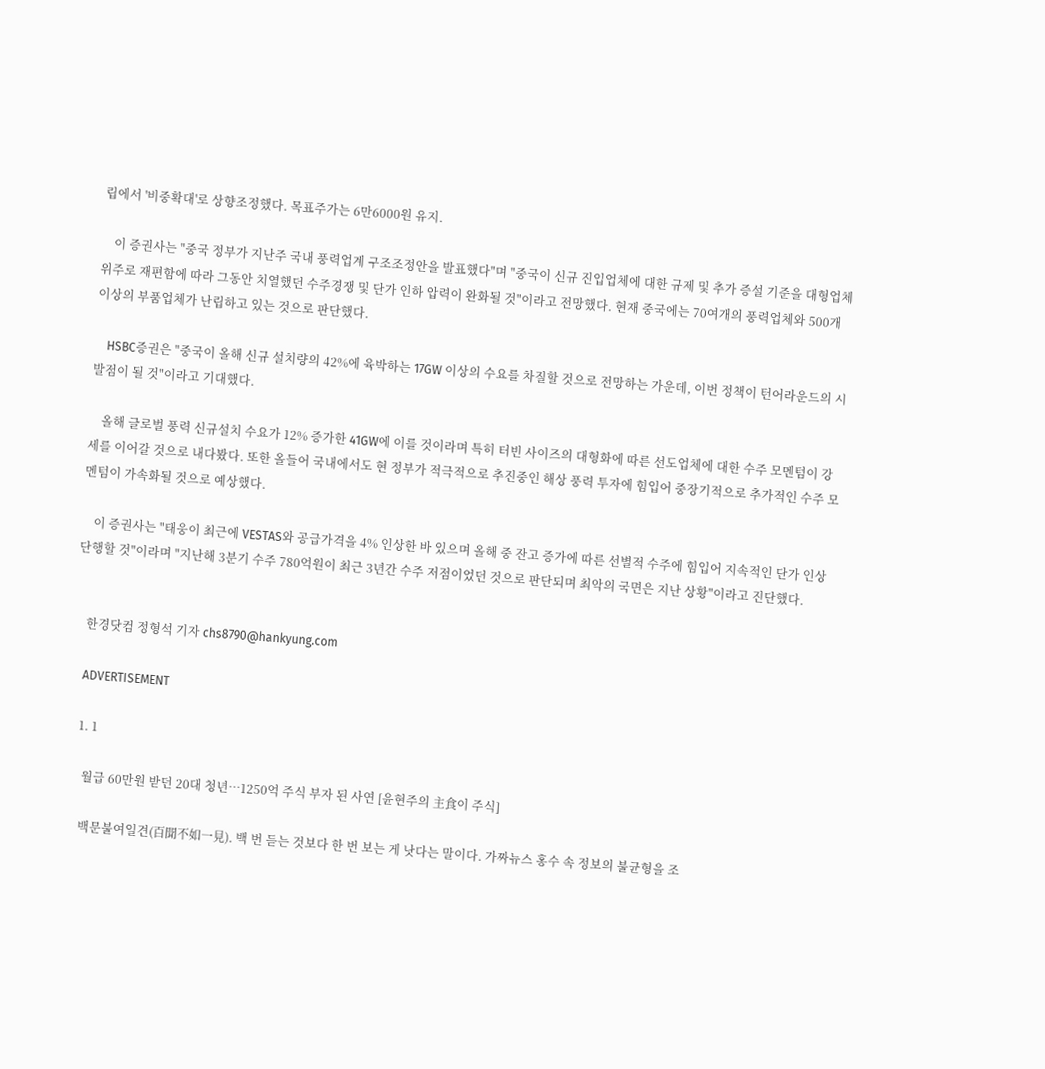립에서 '비중확대'로 상향조정했다. 목표주가는 6만6000원 유지.

    이 증권사는 "중국 정부가 지난주 국내 풍력업계 구조조정안을 발표했다"며 "중국이 신규 진입업체에 대한 규제 및 추가 증설 기준을 대형업체 위주로 재편함에 따라 그동안 치열했던 수주경쟁 및 단가 인하 압력이 완화될 것"이라고 전망했다. 현재 중국에는 70여개의 풍력업체와 500개 이상의 부품업체가 난립하고 있는 것으로 판단했다.

    HSBC증권은 "중국이 올해 신규 설치량의 42%에 육박하는 17GW 이상의 수요를 차질할 것으로 전망하는 가운데, 이번 정책이 턴어라운드의 시발점이 될 것"이라고 기대했다.

    올해 글로벌 풍력 신규설치 수요가 12% 증가한 41GW에 이를 것이라며 특히 터빈 사이즈의 대형화에 따른 선도업체에 대한 수주 모멘텀이 강세를 이어갈 것으로 내다봤다. 또한 올들어 국내에서도 현 정부가 적극적으로 추진중인 해상 풍력 투자에 힘입어 중장기적으로 추가적인 수주 모멘텀이 가속화될 것으로 예상했다.

    이 증권사는 "태웅이 최근에 VESTAS와 공급가격을 4% 인상한 바 있으며 올해 중 잔고 증가에 따른 선별적 수주에 힘입어 지속적인 단가 인상 단행할 것"이라며 "지난해 3분기 수주 780억원이 최근 3년간 수주 저점이었던 것으로 판단되며 최악의 국면은 지난 상황"이라고 진단했다.


    한경닷컴 정형석 기자 chs8790@hankyung.com

    ADVERTISEMENT

    1. 1

      월급 60만원 받던 20대 청년…1250억 주식 부자 된 사연 [윤현주의 主食이 주식]

      백문불여일견(百聞不如一見). 백 번 듣는 것보다 한 번 보는 게 낫다는 말이다. 가짜뉴스 홍수 속 정보의 불균형을 조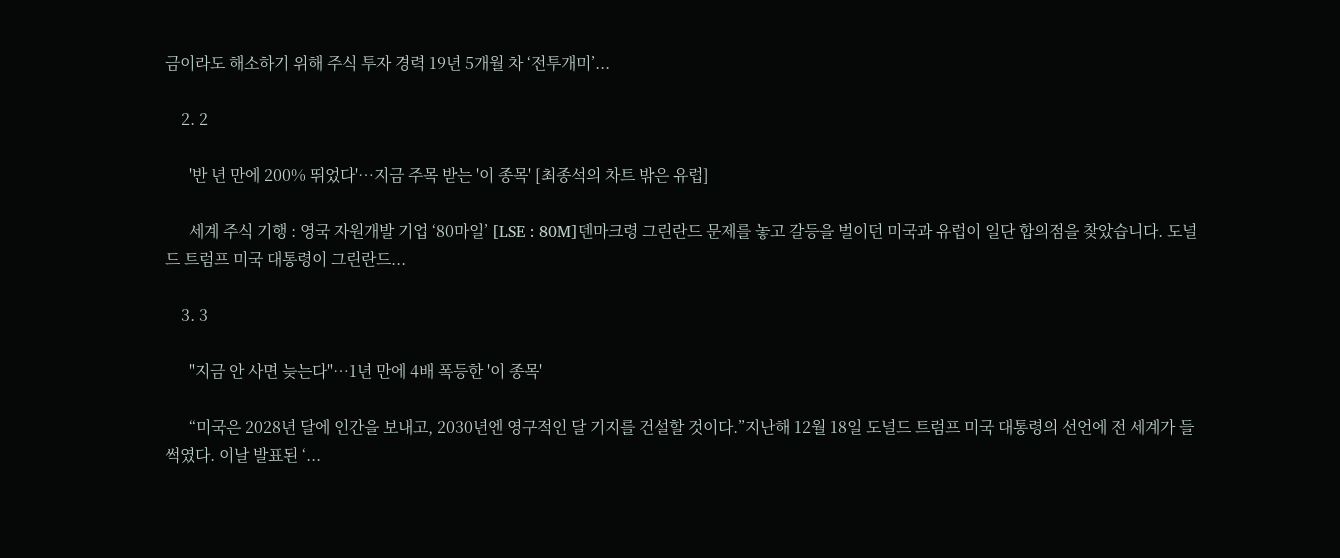금이라도 해소하기 위해 주식 투자 경력 19년 5개월 차 ‘전투개미’...

    2. 2

      '반 년 만에 200% 뛰었다'…지금 주목 받는 '이 종목' [최종석의 차트 밖은 유럽]

      세계 주식 기행 : 영국 자원개발 기업 ‘80마일’ [LSE : 80M]덴마크령 그린란드 문제를 놓고 갈등을 벌이던 미국과 유럽이 일단 합의점을 찾았습니다. 도널드 트럼프 미국 대통령이 그린란드...

    3. 3

      "지금 안 사면 늦는다"…1년 만에 4배 폭등한 '이 종목'

      “미국은 2028년 달에 인간을 보내고, 2030년엔 영구적인 달 기지를 건설할 것이다.”지난해 12월 18일 도널드 트럼프 미국 대통령의 선언에 전 세계가 들썩였다. 이날 발표된 ‘...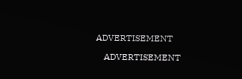ADVERTISEMENT

    ADVERTISEMENT